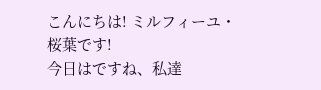こんにちは! ミルフィーユ・桜葉です!
今日はですね、私達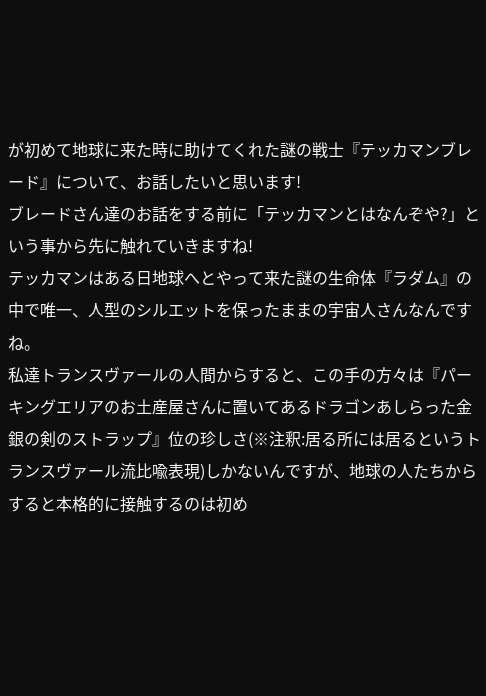が初めて地球に来た時に助けてくれた謎の戦士『テッカマンブレード』について、お話したいと思います!
ブレードさん達のお話をする前に「テッカマンとはなんぞや?」という事から先に触れていきますね!
テッカマンはある日地球へとやって来た謎の生命体『ラダム』の中で唯一、人型のシルエットを保ったままの宇宙人さんなんですね。
私達トランスヴァールの人間からすると、この手の方々は『パーキングエリアのお土産屋さんに置いてあるドラゴンあしらった金銀の剣のストラップ』位の珍しさ(※注釈:居る所には居るというトランスヴァール流比喩表現)しかないんですが、地球の人たちからすると本格的に接触するのは初め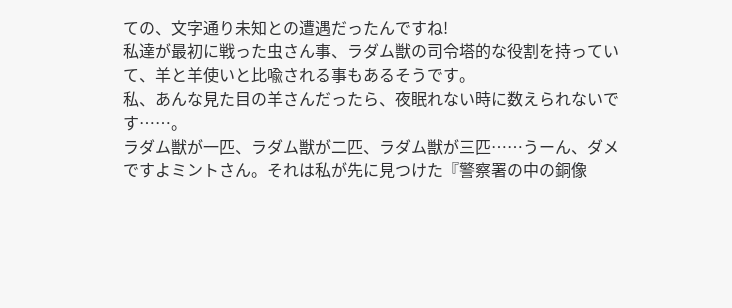ての、文字通り未知との遭遇だったんですね!
私達が最初に戦った虫さん事、ラダム獣の司令塔的な役割を持っていて、羊と羊使いと比喩される事もあるそうです。
私、あんな見た目の羊さんだったら、夜眠れない時に数えられないです……。
ラダム獣が一匹、ラダム獣が二匹、ラダム獣が三匹……うーん、ダメですよミントさん。それは私が先に見つけた『警察署の中の銅像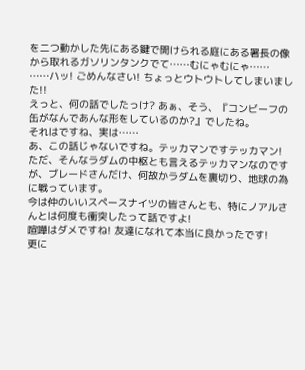を二つ動かした先にある鍵で開けられる庭にある署長の像から取れるガソリンタンクでて……むにゃむにゃ……
……ハッ! ごめんなさい! ちょっとウトウトしてしまいました!!
えっと、何の話でしたっけ? あぁ、そう、『コンビーフの缶がなんであんな形をしているのか?』でしたね。
それはですね、実は……
あ、この話じゃないですね。テッカマンですテッカマン!
ただ、そんなラダムの中枢とも言えるテッカマンなのですが、ブレードさんだけ、何故かラダムを裏切り、地球の為に戦っています。
今は仲のいいスペースナイツの皆さんとも、特にノアルさんとは何度も衝突したって話ですよ!
喧嘩はダメですね! 友達になれて本当に良かったです!
更に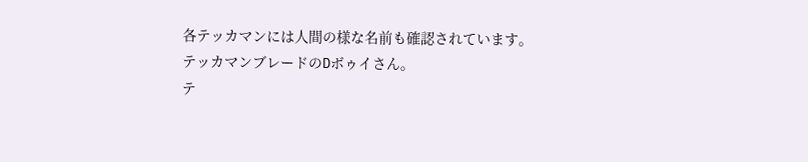各テッカマンには人間の様な名前も確認されています。
テッカマンブレードのDボゥイさん。
テ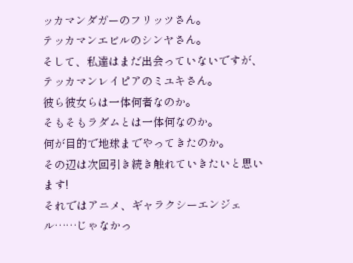ッカマンダガーのフリッツさん。
テッカマンエビルのシンヤさん。
そして、私達はまだ出会っていないですが、
テッカマンレイピアのミユキさん。
彼ら彼女らは一体何者なのか。
そもそもラダムとは一体何なのか。
何が目的で地球までやってきたのか。
その辺は次回引き続き触れていきたいと思います!
それではアニメ、ギャラクシーエンジェル……じゃなかっ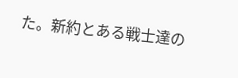た。新約とある戦士達の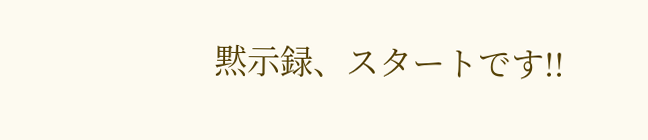黙示録、スタートです!!